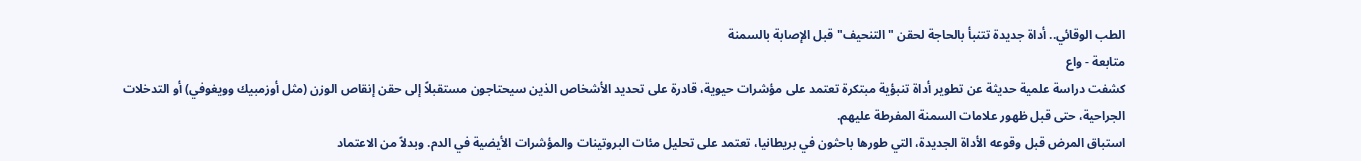الطب الوقائي.. أداة جديدة تتنبأ بالحاجة لحقن "التنحيف" قبل الإصابة بالسمنة
متابعة - واع
كشفت دراسة علمية حديثة عن تطوير أداة تنبؤية مبتكرة تعتمد على مؤشرات حيوية، قادرة على تحديد الأشخاص الذين سيحتاجون مستقبلاً إلى حقن إنقاص الوزن (مثل أوزمبيك وويغوفي) أو التدخلات الجراحية، حتى قبل ظهور علامات السمنة المفرطة عليهم.
استباق المرض قبل وقوعه الأداة الجديدة، التي طورها باحثون في بريطانيا، تعتمد على تحليل مئات البروتينات والمؤشرات الأيضية في الدم. وبدلاً من الاعتماد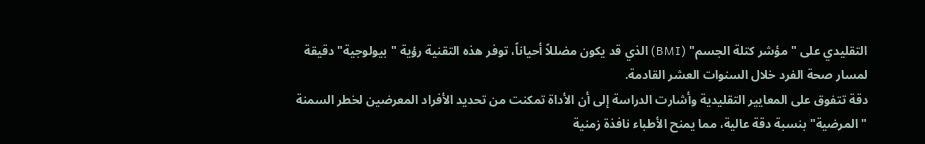التقليدي على "مؤشر كتلة الجسم" (BMI) الذي قد يكون مضللاً أحياناً، توفر هذه التقنية رؤية "بيولوجية" دقيقة لمسار صحة الفرد خلال السنوات العشر القادمة.
دقة تتفوق على المعايير التقليدية وأشارت الدراسة إلى أن الأداة تمكنت من تحديد الأفراد المعرضين لخطر السمنة "المرضية" بنسبة دقة عالية، مما يمنح الأطباء نافذة زمنية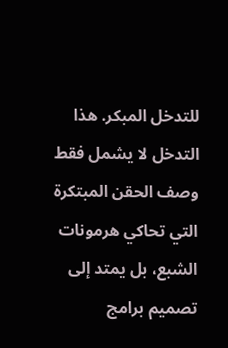للتدخل المبكر. هذا التدخل لا يشمل فقط وصف الحقن المبتكرة التي تحاكي هرمونات الشبع، بل يمتد إلى تصميم برامج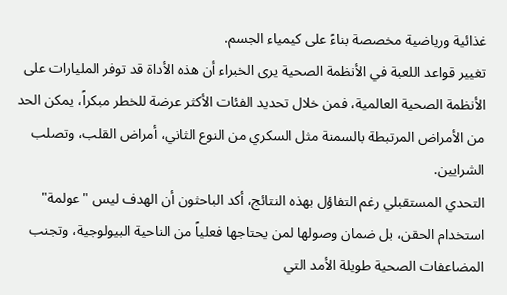غذائية ورياضية مخصصة بناءً على كيمياء الجسم.
تغيير قواعد اللعبة في الأنظمة الصحية يرى الخبراء أن هذه الأداة قد توفر المليارات على الأنظمة الصحية العالمية، فمن خلال تحديد الفئات الأكثر عرضة للخطر مبكراً، يمكن الحد من الأمراض المرتبطة بالسمنة مثل السكري من النوع الثاني، أمراض القلب، وتصلب الشرايين.
التحدي المستقبلي رغم التفاؤل بهذه النتائج، أكد الباحثون أن الهدف ليس "عولمة" استخدام الحقن، بل ضمان وصولها لمن يحتاجها فعلياً من الناحية البيولوجية، وتجنب المضاعفات الصحية طويلة الأمد التي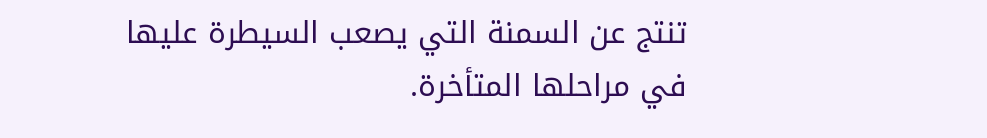تنتج عن السمنة التي يصعب السيطرة عليها في مراحلها المتأخرة.